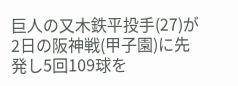巨人の又木鉄平投手(27)が2日の阪神戦(甲子園)に先発し5回109球を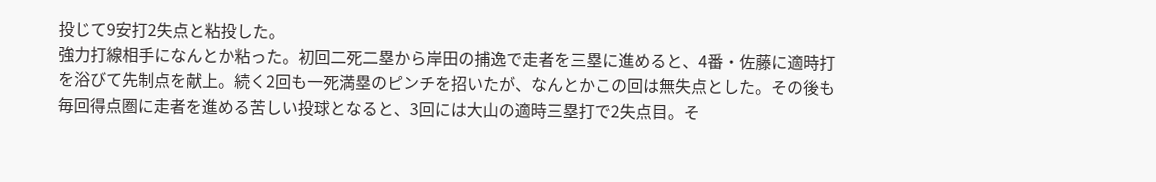投じて9安打2失点と粘投した。
強力打線相手になんとか粘った。初回二死二塁から岸田の捕逸で走者を三塁に進めると、4番・佐藤に適時打を浴びて先制点を献上。続く2回も一死満塁のピンチを招いたが、なんとかこの回は無失点とした。その後も毎回得点圏に走者を進める苦しい投球となると、3回には大山の適時三塁打で2失点目。そ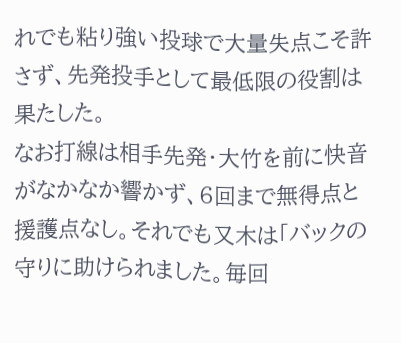れでも粘り強い投球で大量失点こそ許さず、先発投手として最低限の役割は果たした。
なお打線は相手先発・大竹を前に快音がなかなか響かず、6回まで無得点と援護点なし。それでも又木は「バックの守りに助けられました。毎回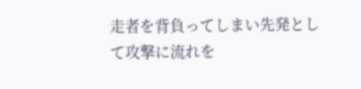走者を背負ってしまい先発として攻撃に流れを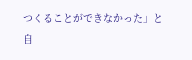つくることができなかった」と自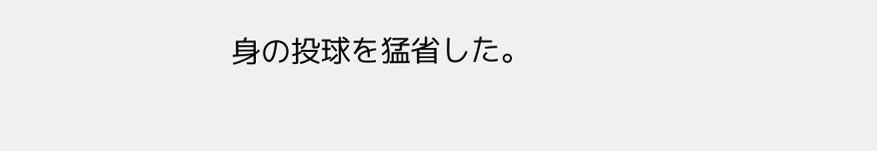身の投球を猛省した。